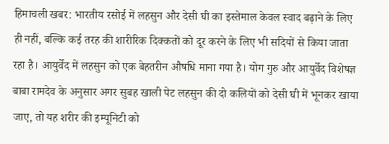हिमाचली खबर: भारतीय रसोई में लहसुन और देसी घी का इस्तेमाल केवल स्वाद बढ़ाने के लिए ही नहीं, बल्कि कई तरह की शारीरिक दिक्कतों को दूर करने के लिए भी सदियों से किया जाता रहा है। आयुर्वेद में लहसुन को एक बेहतरीन औषधि माना गया है। योग गुरु और आयुर्वेद विशेषज्ञ बाबा रामदेव के अनुसार अगर सुबह खाली पेट लहसुन की दो कलियों को देसी घी में भूनकर खाया जाए, तो यह शरीर की इम्यूनिटी को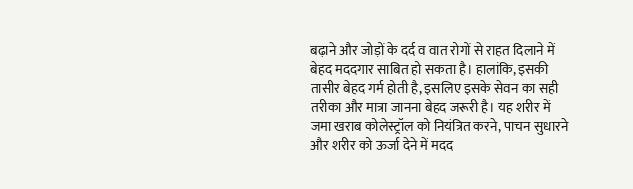बढ़ाने और जोड़ों के दर्द व वात रोगों से राहत दिलाने में बेहद मददगार साबित हो सकता है। हालांकि, इसकी तासीर बेहद गर्म होती है, इसलिए इसके सेवन का सही तरीका और मात्रा जानना बेहद जरूरी है। यह शरीर में जमा खराब कोलेस्ट्रॉल को नियंत्रित करने, पाचन सुधारने और शरीर को ऊर्जा देने में मदद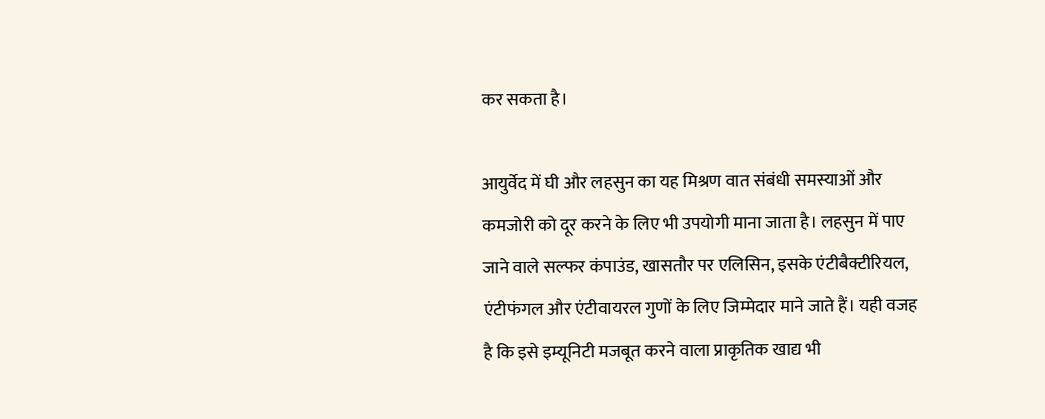कर सकता है।

आयुर्वेद में घी और लहसुन का यह मिश्रण वात संबंधी समस्याओं और कमजोरी को दूर करने के लिए भी उपयोगी माना जाता है। लहसुन में पाए जाने वाले सल्फर कंपाउंड, खासतौर पर एलिसिन, इसके एंटीबैक्टीरियल, एंटीफंगल और एंटीवायरल गुणों के लिए जिम्मेदार माने जाते हैं। यही वजह है कि इसे इम्यूनिटी मजबूत करने वाला प्राकृतिक खाद्य भी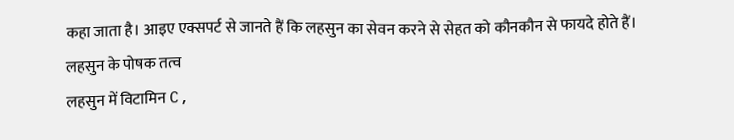कहा जाता है। आइए एक्सपर्ट से जानते हैं कि लहसुन का सेवन करने से सेहत को कौनकौन से फायदे होते हैं।
लहसुन के पोषक तत्व
लहसुन में विटामिन C,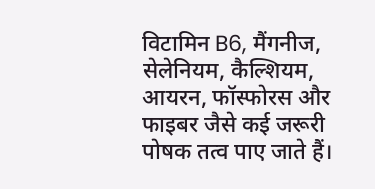विटामिन B6, मैंगनीज, सेलेनियम, कैल्शियम, आयरन, फॉस्फोरस और फाइबर जैसे कई जरूरी पोषक तत्व पाए जाते हैं।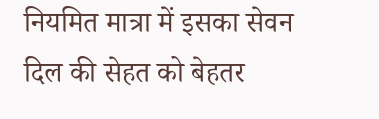नियमित मात्रा में इसका सेवन दिल की सेहत को बेहतर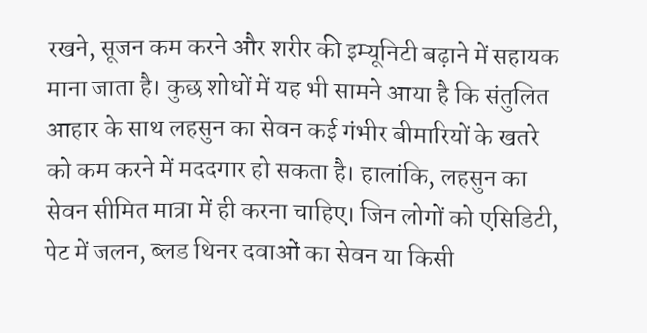रखने, सूजन कम करने और शरीर की इम्यूनिटी बढ़ाने में सहायक माना जाता है। कुछ शोधों में यह भी सामने आया है कि संतुलित आहार के साथ लहसुन का सेवन कई गंभीर बीमारियों के खतरे को कम करने में मददगार हो सकता है। हालांकि, लहसुन का सेवन सीमित मात्रा में ही करना चाहिए। जिन लोगों को एसिडिटी, पेट में जलन, ब्लड थिनर दवाओं का सेवन या किसी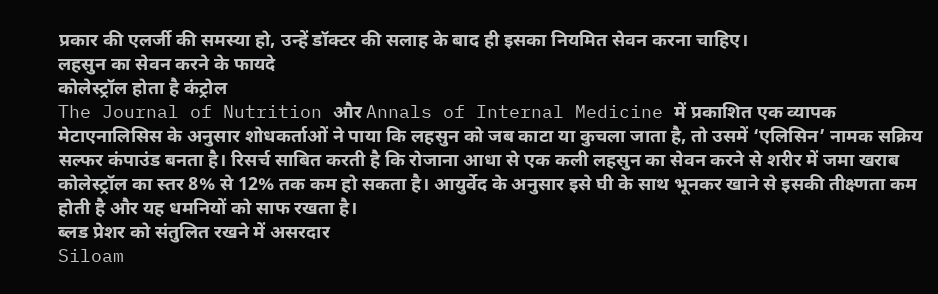प्रकार की एलर्जी की समस्या हो, उन्हें डॉक्टर की सलाह के बाद ही इसका नियमित सेवन करना चाहिए।
लहसुन का सेवन करने के फायदे
कोलेस्ट्रॉल होता है कंट्रोल
The Journal of Nutrition और Annals of Internal Medicine में प्रकाशित एक व्यापक मेटाएनालिसिस के अनुसार शोधकर्ताओं ने पाया कि लहसुन को जब काटा या कुचला जाता है, तो उसमें ‘एलिसिन’ नामक सक्रिय सल्फर कंपाउंड बनता है। रिसर्च साबित करती है कि रोजाना आधा से एक कली लहसुन का सेवन करने से शरीर में जमा खराब कोलेस्ट्रॉल का स्तर 8% से 12% तक कम हो सकता है। आयुर्वेद के अनुसार इसे घी के साथ भूनकर खाने से इसकी तीक्ष्णता कम होती है और यह धमनियों को साफ रखता है।
ब्लड प्रेशर को संतुलित रखने में असरदार
Siloam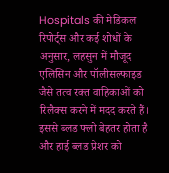Hospitals की मेडिकल रिपोर्ट्स और कई शोधों के अनुसार, लहसुन में मौजूद एलिसिन और पॉलीसल्फाइड जैसे तत्व रक्त वाहिकाओं को रिलैक्स करने में मदद करते हैं। इससे ब्लड फ्लो बेहतर होता है और हाई ब्लड प्रेशर को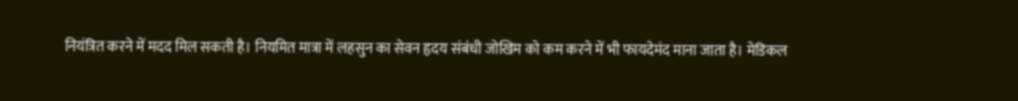नियंत्रित करने में मदद मिल सकती है। नियमित मात्रा में लहसुन का सेवन हृदय संबंधी जोखिम को कम करने में भी फायदेमंद माना जाता है। मेडिकल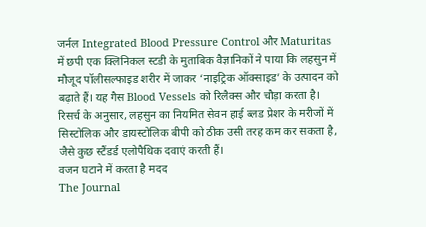जर्नल Integrated Blood Pressure Control और Maturitas में छपी एक क्लिनिकल स्टडी के मुताबिक वैज्ञानिकों ने पाया कि लहसुन में मौजूद पॉलीसल्फाइड शरीर में जाकर ‘नाइट्रिक ऑक्साइड’ के उत्पादन को बढ़ाते हैं। यह गैस Blood Vessels को रिलैक्स और चौड़ा करता है। रिसर्च के अनुसार, लहसुन का नियमित सेवन हाई ब्लड प्रेशर के मरीजों में सिस्टोलिक और डायस्टोलिक बीपी को ठीक उसी तरह कम कर सकता है, जैसे कुछ स्टैंडर्ड एलोपैथिक दवाएं करती हैं।
वजन घटाने में करता है मदद
The Journal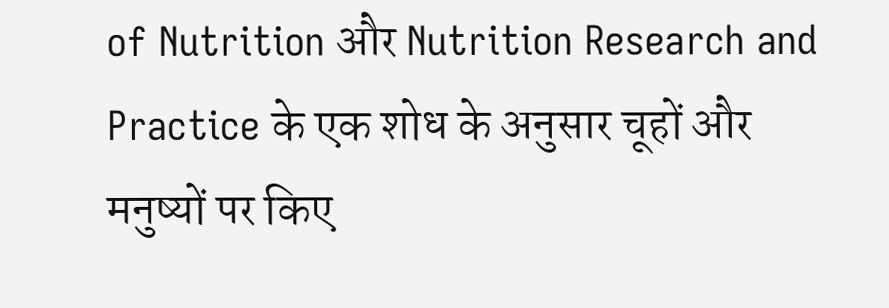of Nutrition और Nutrition Research and Practice के एक शोध के अनुसार चूहों और मनुष्यों पर किए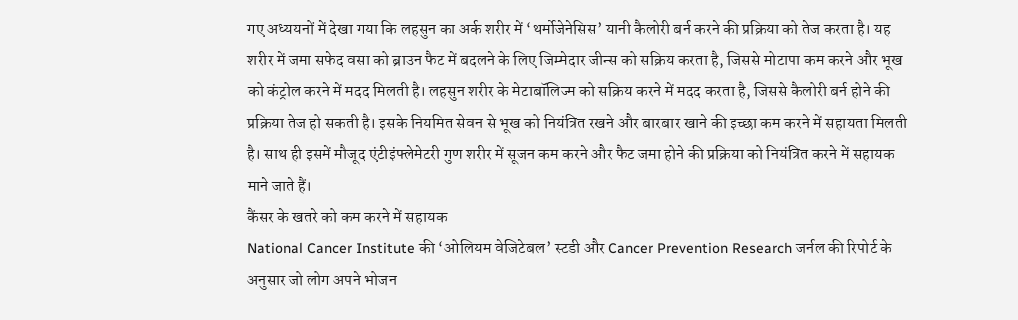गए अध्ययनों में देखा गया कि लहसुन का अर्क शरीर में ‘थर्मोजेनेसिस’ यानी कैलोरी बर्न करने की प्रक्रिया को तेज करता है। यह शरीर में जमा सफेद वसा को ब्राउन फैट में बदलने के लिए जिम्मेदार जीन्स को सक्रिय करता है, जिससे मोटापा कम करने और भूख को कंट्रोल करने में मदद मिलती है। लहसुन शरीर के मेटाबॉलिज्म को सक्रिय करने में मदद करता है, जिससे कैलोरी बर्न होने की प्रक्रिया तेज हो सकती है। इसके नियमित सेवन से भूख को नियंत्रित रखने और बारबार खाने की इच्छा कम करने में सहायता मिलती है। साथ ही इसमें मौजूद एंटीइंफ्लेमेटरी गुण शरीर में सूजन कम करने और फैट जमा होने की प्रक्रिया को नियंत्रित करने में सहायक माने जाते हैं।
कैंसर के खतरे को कम करने में सहायक
National Cancer Institute की ‘ओलियम वेजिटेबल’ स्टडी और Cancer Prevention Research जर्नल की रिपोर्ट के अनुसार जो लोग अपने भोजन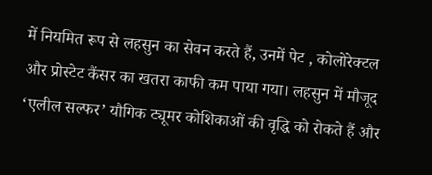में नियमित रूप से लहसुन का सेवन करते हैं, उनमें पेट , कोलोरेक्टल और प्रोस्टेट कैंसर का खतरा काफी कम पाया गया। लहसुन में मौजूद ‘एलील सल्फर’ यौगिक ट्यूमर कोशिकाओं की वृद्धि को रोकते हैं और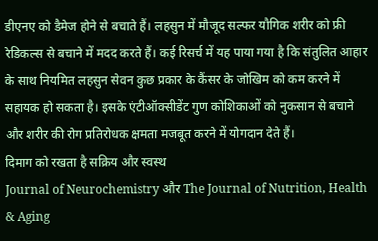डीएनए को डैमेज होने से बचाते हैं। लहसुन में मौजूद सल्फर यौगिक शरीर को फ्री रेडिकल्स से बचाने में मदद करते हैं। कई रिसर्च में यह पाया गया है कि संतुलित आहार के साथ नियमित लहसुन सेवन कुछ प्रकार के कैंसर के जोखिम को कम करने में सहायक हो सकता है। इसके एंटीऑक्सीडेंट गुण कोशिकाओं को नुकसान से बचाने और शरीर की रोग प्रतिरोधक क्षमता मजबूत करने में योगदान देते हैं।
दिमाग को रखता है सक्रिय और स्वस्थ
Journal of Neurochemistry और The Journal of Nutrition, Health & Aging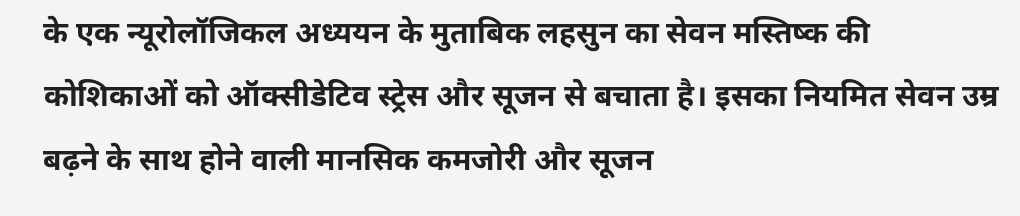के एक न्यूरोलॉजिकल अध्ययन के मुताबिक लहसुन का सेवन मस्तिष्क की कोशिकाओं को ऑक्सीडेटिव स्ट्रेस और सूजन से बचाता है। इसका नियमित सेवन उम्र बढ़ने के साथ होने वाली मानसिक कमजोरी और सूजन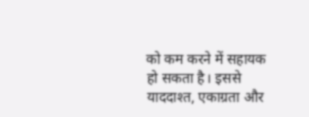को कम करने में सहायक हो सकता है। इससे याददाश्त, एकाग्रता और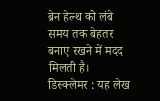ब्रेन हेल्थ को लंबे समय तक बेहतर बनाए रखने में मदद मिलती है।
डिस्क्लेमर : यह लेख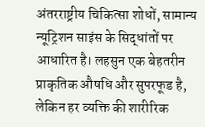अंतरराष्ट्रीय चिकित्सा शोधों, सामान्य न्यूट्रिशन साइंस के सिद्धांतों पर आधारित है। लहसुन एक बेहतरीन प्राकृतिक औषधि और सुपरफूड है, लेकिन हर व्यक्ति की शारीरिक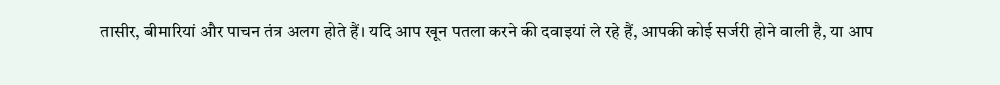तासीर, बीमारियां और पाचन तंत्र अलग होते हैं। यदि आप खून पतला करने की दवाइयां ले रहे हैं, आपकी कोई सर्जरी होने वाली है, या आप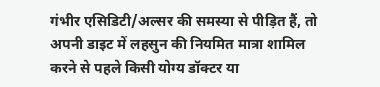गंभीर एसिडिटी/अल्सर की समस्या से पीड़ित हैं, तो अपनी डाइट में लहसुन की नियमित मात्रा शामिल करने से पहले किसी योग्य डॉक्टर या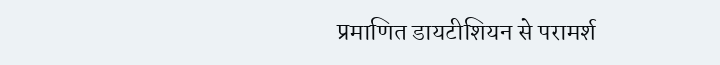प्रमाणित डायटीशियन से परामर्श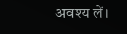अवश्य लें।